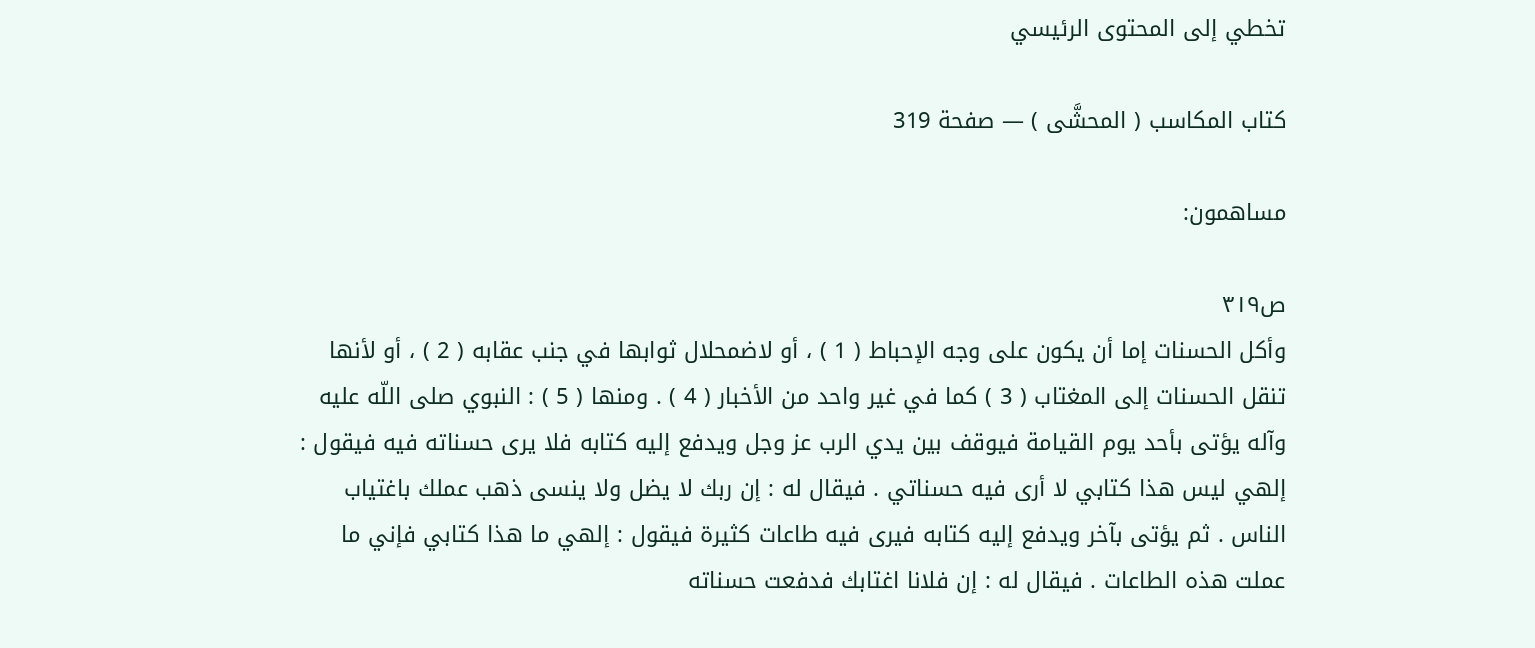تخطي إلى المحتوى الرئيسي

كتاب المكاسب ( المحشَّى ) — صفحة 319

مساهمون:

ص٣١٩
وأكل الحسنات إما أن يكون على وجه الإحباط ( 1 ) ، أو لاضمحلال ثوابها في جنب عقابه ( 2 ) ، أو لأنها تنقل الحسنات إلى المغتاب ( 3 ) كما في غير واحد من الأخبار ( 4 ) . ومنها ( 5 ) : النبوي صلى اللّه عليه وآله يؤتى بأحد يوم القيامة فيوقف بين يدي الرب عز وجل ويدفع إليه كتابه فلا يرى حسناته فيه فيقول : إلهي ليس هذا كتابي لا أرى فيه حسناتي . فيقال له : إن ربك لا يضل ولا ينسى ذهب عملك باغتياب الناس . ثم يؤتى بآخر ويدفع إليه كتابه فيرى فيه طاعات كثيرة فيقول : إلهي ما هذا كتابي فإني ما عملت هذه الطاعات . فيقال له : إن فلانا اغتابك فدفعت حسناته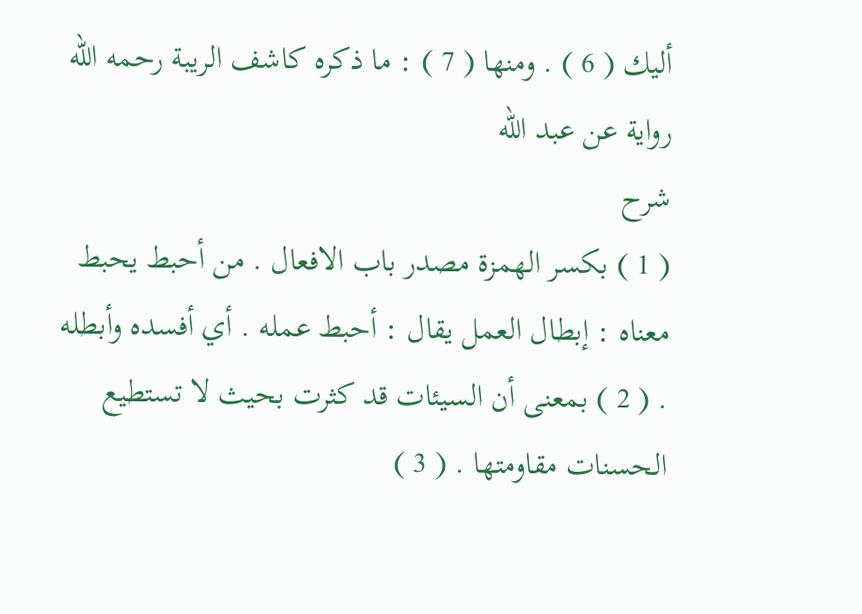أليك ( 6 ) . ومنها ( 7 ) : ما ذكره كاشف الريبة رحمه اللّه رواية عن عبد اللّه
شرح
( 1 ) بكسر الهمزة مصدر باب الافعال . من أحبط يحبط معناه : إبطال العمل يقال : أحبط عمله . أي أفسده وأبطله . ( 2 ) بمعنى أن السيئات قد كثرت بحيث لا تستطيع الحسنات مقاومتها . ( 3 )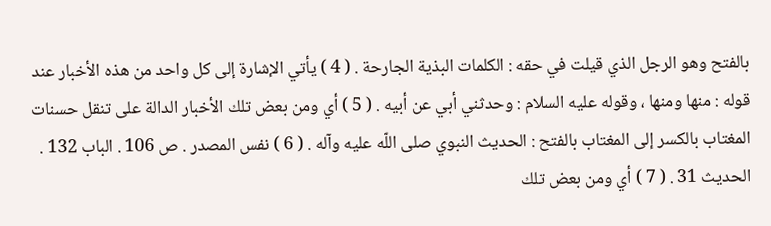بالفتح وهو الرجل الذي قيلت في حقه : الكلمات البذية الجارحة . ( 4 ) يأتي الإشارة إلى كل واحد من هذه الأخبار عند قوله : منها ومنها ، وقوله عليه السلام : وحدثني أبي عن أبيه . ( 5 ) أي ومن بعض تلك الأخبار الدالة على تنقل حسنات المغتاب بالكسر إلى المغتاب بالفتح : الحديث النبوي صلى اللّه عليه وآله . ( 6 ) نفس المصدر . ص 106 . الباب 132 . الحديث 31 . ( 7 ) أي ومن بعض تلك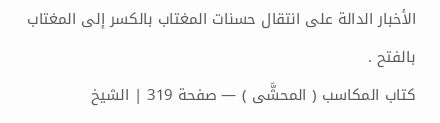الأخبار الدالة على انتقال حسنات المغتاب بالكسر إلى المغتاب بالفتح .
كتاب المكاسب ( المحشَّى ) — صفحة 319 | الشيخ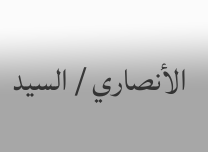الأنصاري / السيد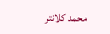محمد كلانتر